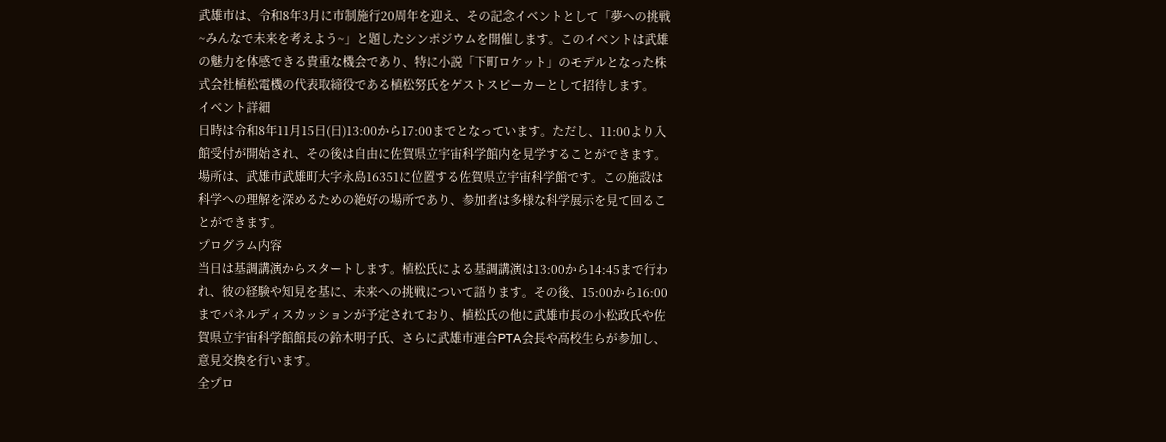武雄市は、令和8年3月に市制施行20周年を迎え、その記念イベントとして「夢への挑戦~みんなで未来を考えよう~」と題したシンポジウムを開催します。このイベントは武雄の魅力を体感できる貴重な機会であり、特に小説「下町ロケット」のモデルとなった株式会社植松電機の代表取締役である植松努氏をゲストスピーカーとして招待します。
イベント詳細
日時は令和8年11月15日(日)13:00から17:00までとなっています。ただし、11:00より入館受付が開始され、その後は自由に佐賀県立宇宙科学館内を見学することができます。
場所は、武雄市武雄町大字永島16351に位置する佐賀県立宇宙科学館です。この施設は科学への理解を深めるための絶好の場所であり、参加者は多様な科学展示を見て回ることができます。
プログラム内容
当日は基調講演からスタートします。植松氏による基調講演は13:00から14:45まで行われ、彼の経験や知見を基に、未来への挑戦について語ります。その後、15:00から16:00までパネルディスカッションが予定されており、植松氏の他に武雄市長の小松政氏や佐賀県立宇宙科学館館長の鈴木明子氏、さらに武雄市連合PTA会長や高校生らが参加し、意見交換を行います。
全プロ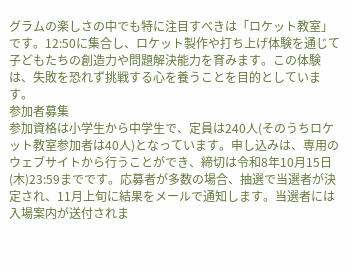グラムの楽しさの中でも特に注目すべきは「ロケット教室」です。12:50に集合し、ロケット製作や打ち上げ体験を通じて子どもたちの創造力や問題解決能力を育みます。この体験は、失敗を恐れず挑戦する心を養うことを目的としています。
参加者募集
参加資格は小学生から中学生で、定員は240人(そのうちロケット教室参加者は40人)となっています。申し込みは、専用のウェブサイトから行うことができ、締切は令和8年10月15日(木)23:59までです。応募者が多数の場合、抽選で当選者が決定され、11月上旬に結果をメールで通知します。当選者には入場案内が送付されま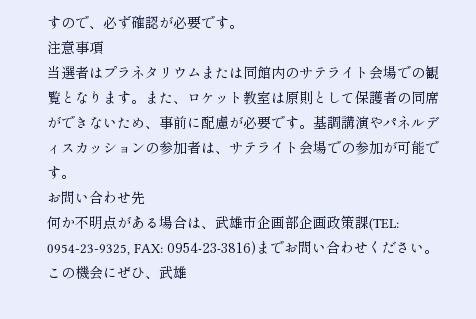すので、必ず確認が必要です。
注意事項
当選者はプラネタリウムまたは同館内のサテライト会場での観覧となります。また、ロケット教室は原則として保護者の同席ができないため、事前に配慮が必要です。基調講演やパネルディスカッションの参加者は、サテライト会場での参加が可能です。
お問い合わせ先
何か不明点がある場合は、武雄市企画部企画政策課(TEL: 0954-23-9325, FAX: 0954-23-3816)までお問い合わせください。この機会にぜひ、武雄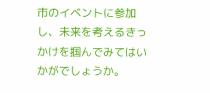市のイベントに参加し、未来を考えるきっかけを掴んでみてはいかがでしょうか。